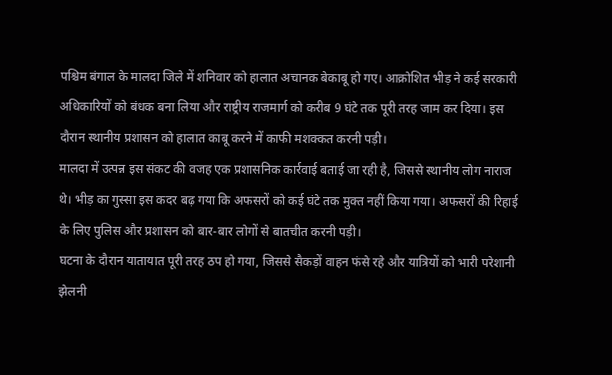पश्चिम बंगाल के मालदा जिले में शनिवार को हालात अचानक बेकाबू हो गए। आक्रोशित भीड़ ने कई सरकारी अधिकारियों को बंधक बना लिया और राष्ट्रीय राजमार्ग को करीब 9 घंटे तक पूरी तरह जाम कर दिया। इस दौरान स्थानीय प्रशासन को हालात काबू करने में काफी मशक्कत करनी पड़ी।
मालदा में उत्पन्न इस संकट की वजह एक प्रशासनिक कार्रवाई बताई जा रही है, जिससे स्थानीय लोग नाराज थे। भीड़ का गुस्सा इस कदर बढ़ गया कि अफसरों को कई घंटे तक मुक्त नहीं किया गया। अफसरों की रिहाई के लिए पुलिस और प्रशासन को बार-बार लोगों से बातचीत करनी पड़ी।
घटना के दौरान यातायात पूरी तरह ठप हो गया, जिससे सैकड़ों वाहन फंसे रहे और यात्रियों को भारी परेशानी झेलनी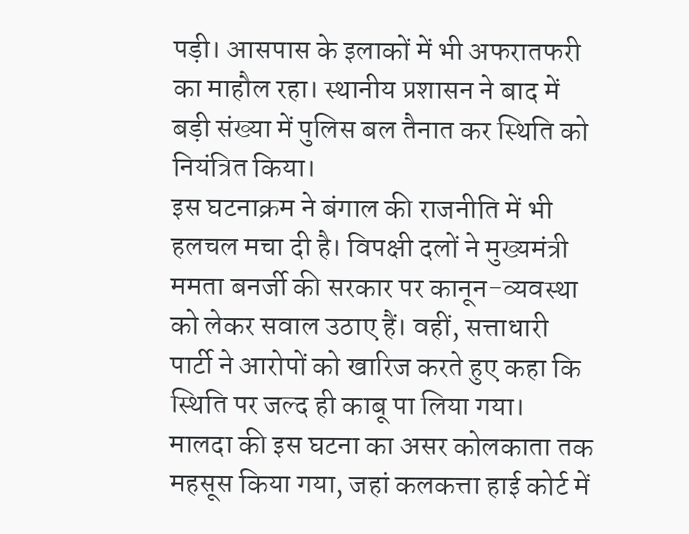पड़ी। आसपास के इलाकों में भी अफरातफरी का माहौल रहा। स्थानीय प्रशासन ने बाद में बड़ी संख्या में पुलिस बल तैनात कर स्थिति को नियंत्रित किया।
इस घटनाक्रम ने बंगाल की राजनीति में भी हलचल मचा दी है। विपक्षी दलों ने मुख्यमंत्री ममता बनर्जी की सरकार पर कानून-व्यवस्था को लेकर सवाल उठाए हैं। वहीं, सत्ताधारी पार्टी ने आरोपों को खारिज करते हुए कहा कि स्थिति पर जल्द ही काबू पा लिया गया।
मालदा की इस घटना का असर कोलकाता तक महसूस किया गया, जहां कलकत्ता हाई कोर्ट में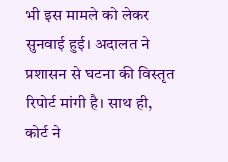भी इस मामले को लेकर सुनवाई हुई। अदालत ने प्रशासन से घटना की विस्तृत रिपोर्ट मांगी है। साथ ही, कोर्ट ने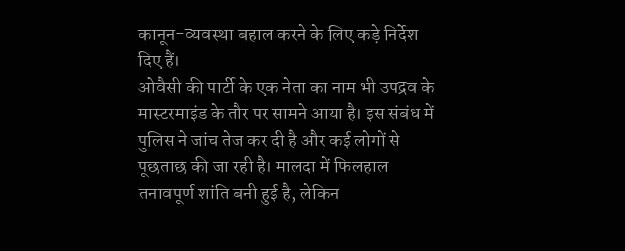कानून-व्यवस्था बहाल करने के लिए कड़े निर्देश दिए हैं।
ओवैसी की पार्टी के एक नेता का नाम भी उपद्रव के मास्टरमाइंड के तौर पर सामने आया है। इस संबंध में पुलिस ने जांच तेज कर दी है और कई लोगों से पूछताछ की जा रही है। मालदा में फिलहाल तनावपूर्ण शांति बनी हुई है, लेकिन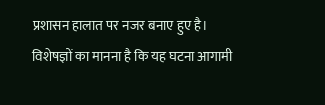प्रशासन हालात पर नजर बनाए हुए है।
विशेषज्ञों का मानना है कि यह घटना आगामी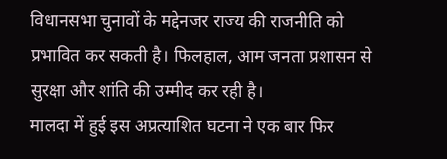विधानसभा चुनावों के मद्देनजर राज्य की राजनीति को प्रभावित कर सकती है। फिलहाल, आम जनता प्रशासन से सुरक्षा और शांति की उम्मीद कर रही है।
मालदा में हुई इस अप्रत्याशित घटना ने एक बार फिर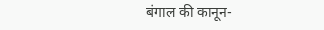बंगाल की कानून-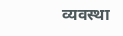व्यवस्था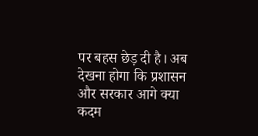पर बहस छेड़ दी है। अब देखना होगा कि प्रशासन और सरकार आगे क्या कदम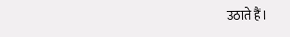उठाते हैं।